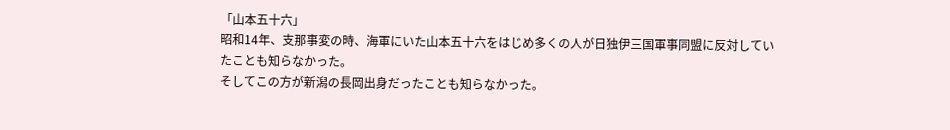「山本五十六」
昭和14年、支那事変の時、海軍にいた山本五十六をはじめ多くの人が日独伊三国軍事同盟に反対していたことも知らなかった。
そしてこの方が新潟の長岡出身だったことも知らなかった。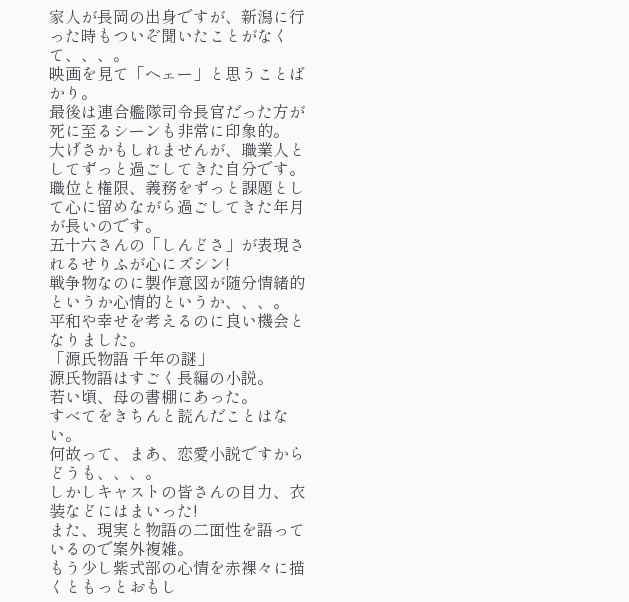家人が長岡の出身ですが、新潟に行った時もついぞ聞いたことがなくて、、、。
映画を見て「ヘェー」と思うことばかり。
最後は連合艦隊司令長官だった方が死に至るシーンも非常に印象的。
大げさかもしれませんが、職業人としてずっと過ごしてきた自分です。
職位と権限、義務をずっと課題として心に留めながら過ごしてきた年月が長いのです。
五十六さんの「しんどさ」が表現されるせりふが心にズシン!
戦争物なのに製作意図が随分情緒的というか心情的というか、、、。
平和や幸せを考えるのに良い機会となりました。
「源氏物語 千年の謎」
源氏物語はすごく長編の小説。
若い頃、母の書棚にあった。
すべてをきちんと読んだことはない。
何故って、まあ、恋愛小説ですからどうも、、、。
しかしキャストの皆さんの目力、衣装などにはまいった!
また、現実と物語の二面性を語っているので案外複雑。
もう少し紫式部の心情を赤裸々に描くともっとおもし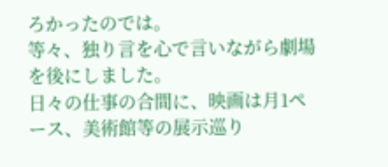ろかったのでは。
等々、独り言を心で言いながら劇場を後にしました。
日々の仕事の合間に、映画は月1ペース、美術館等の展示巡り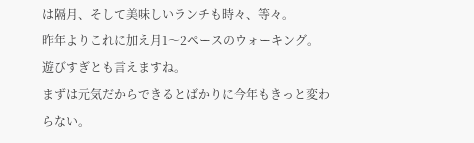は隔月、そして美味しいランチも時々、等々。
昨年よりこれに加え月1〜2ペースのウォーキング。
遊びすぎとも言えますね。
まずは元気だからできるとばかりに今年もきっと変わらない。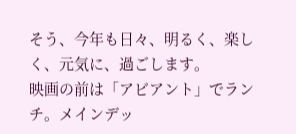そう、今年も日々、明るく、楽しく、元気に、過ごします。
映画の前は「アビアント」でランチ。メインデッ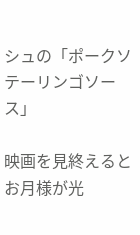シュの「ポークソテーリンゴソース」

映画を見終えるとお月様が光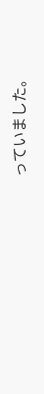っていました。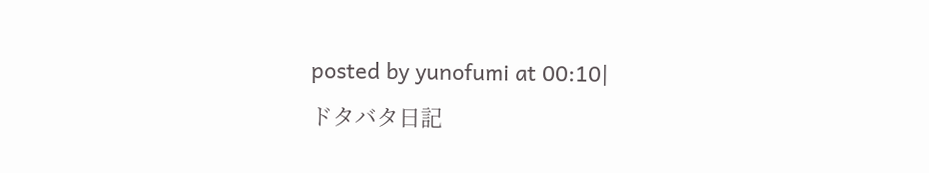posted by yunofumi at 00:10|
ドタバタ日記